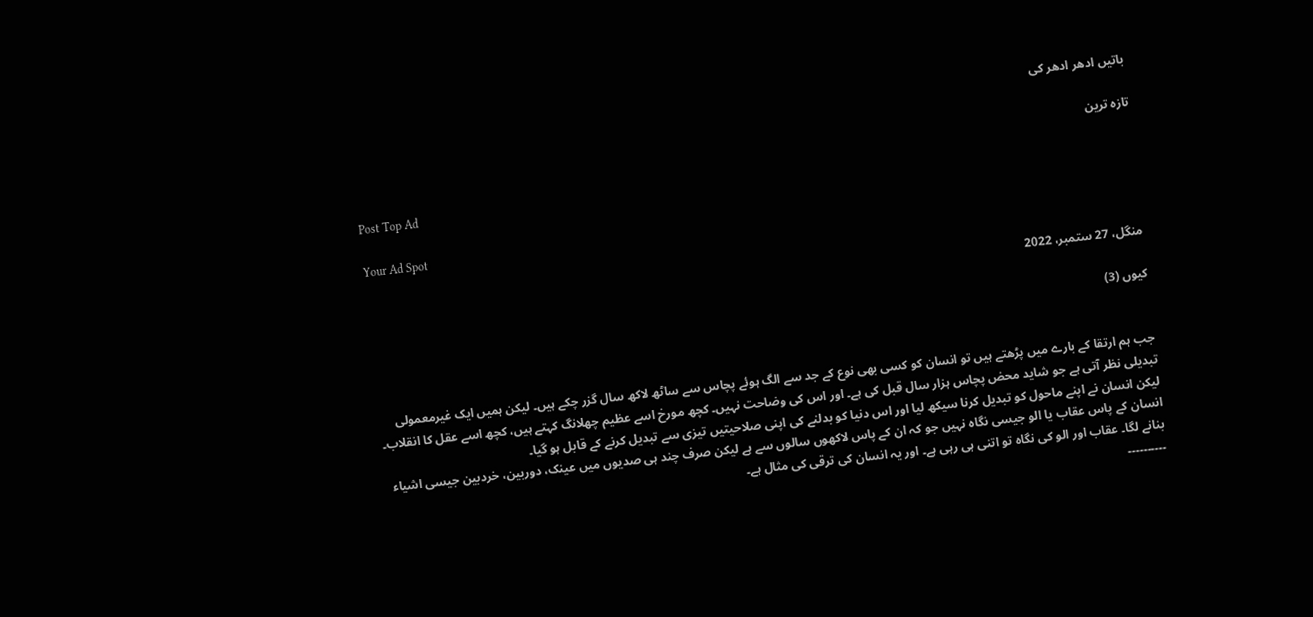باتیں ادھر ادھر کی

تازہ ترین

Post Top Ad

Your Ad Spot

منگل، 27 ستمبر، 2022

کیوں (3)


جب ہم ارتقا کے بارے میں پڑھتے ہیں تو انسان کو کسی بھی نوع کے جد سے الگ ہوئے پچاس سے ساٹھ لاکھ سال گزر چکے ہیں۔ لیکن ہمیں ایک غیرمعمولی تبدیلی نظر آتی ہے جو شاید محض پچاس ہزار سال قبل کی ہے۔ اور اس کی وضاحت نہیں۔ کچھ مورخ اسے عظیم چھلانگ کہتے ہیں، کچھ اسے عقل کا انقلاب۔ لیکن انسان نے اپنے ماحول کو تبدیل کرنا سیکھ لیا اور اس دنیا کو بدلنے کی اپنی صلاحیتیں تیزی سے تبدیل کرنے کے قابل ہو گیا۔
انسان کے پاس عقاب یا الو جیسی نگاہ نہیں جو کہ ان کے پاس لاکھوں سالوں سے ہے لیکن صرف چند ہی صدیوں میں عینک، دوربین، خردبین جیسی اشیاء بنانے لگا۔ عقاب اور الو کی نگاہ تو اتنی ہی رہی ہے۔ اور یہ انسان کی ترقی کی مثال ہے۔
۔۔۔۔۔۔۔۔۔۔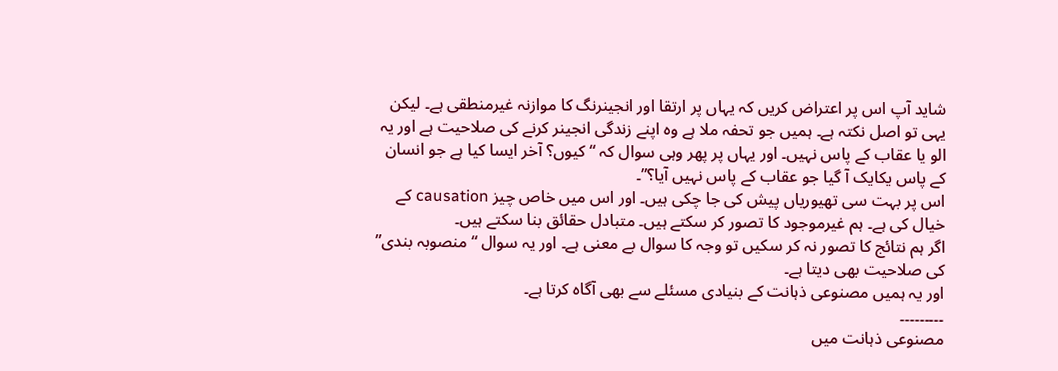شاید آپ اس پر اعتراض کریں کہ یہاں پر ارتقا اور انجینرنگ کا موازنہ غیرمنطقی ہے۔ لیکن یہی تو اصل نکتہ ہے۔ ہمیں جو تحفہ ملا ہے وہ اپنے زندگی انجینر کرنے کی صلاحیت ہے اور یہ الو یا عقاب کے پاس نہیں۔ اور یہاں پر پھر وہی سوال کہ “کیوں؟ آخر ایسا کیا ہے جو انسان کے پاس یکایک آ گیا جو عقاب کے پاس نہیں آیا؟”۔
اس پر بہت سی تھیوریاں پیش کی جا چکی ہیں۔ اور اس میں خاص چیز causation کے خیال کی ہے۔ ہم غیرموجود کا تصور کر سکتے ہیں۔ متبادل حقائق بنا سکتے ہیں۔
اگر ہم نتائج کا تصور نہ کر سکیں تو وجہ کا سوال بے معنی ہے۔ اور یہ سوال “منصوبہ بندی” کی صلاحیت بھی دیتا ہے۔
اور یہ ہمیں مصنوعی ذہانت کے بنیادی مسئلے سے بھی آگاہ کرتا ہے۔
۔۔۔۔۔۔۔۔۔
مصنوعی ذہانت میں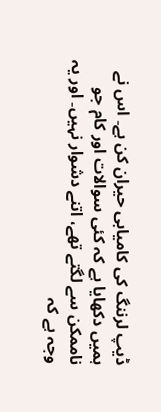ڈیپ لرننگ کی کامیابی حیران کن ہے۔ اس نے ہمیں دکھایا ہے کہ کئی سوالات اور کام جو ناممکن سے لگتے تھے، اتنے دشوار نہیں۔ اور یہ وجہ ہے کہ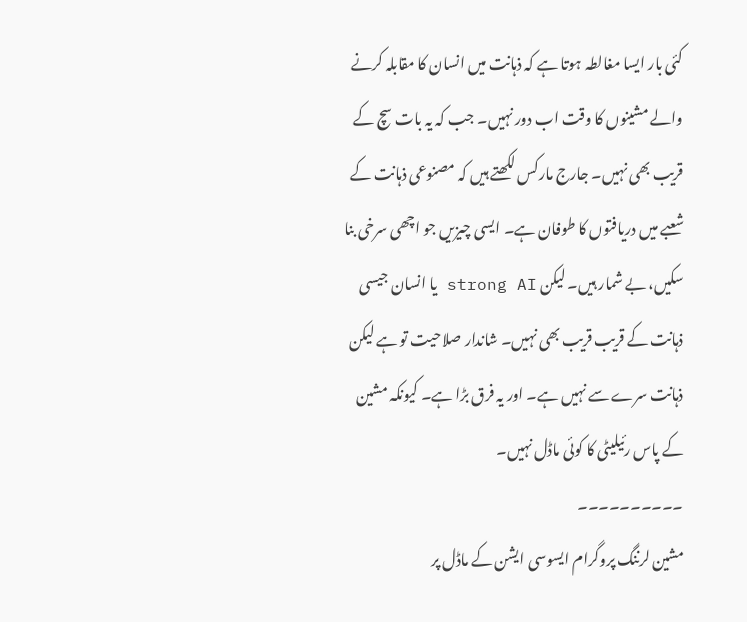کئی بار ایسا مغالطہ ہوتا ہے کہ ذہانت میں انسان کا مقابلہ کرنے والے مشینوں کا وقت اب دور نہیں۔ جب کہ یہ بات سچ کے قریب بھی نہیں۔ جارج مارکس لکھتے ہیں کہ مصنوعی ذہانت کے شعبے میں دریافتوں کا طوفان ہے۔ ایسی چیزیں جو اچھی سرخی بنا سکیں، بے شمار ہیں۔ لیکن strong AI یا انسان جیسی ذہانت کے قریب قریب بھی نہیں۔ شاندار صلاحیت تو ہے لیکن ذہانت سرے سے نہیں ہے۔ اور یہ فرق بڑا ہے۔ کیونکہ مشین کے پاس رئیلیٹی کا کوئی ماڈل نہیں۔
۔۔۔۔۔۔۔۔۔۔
مشین لرننگ پروگرام ایسوسی ایشن کے ماڈل پر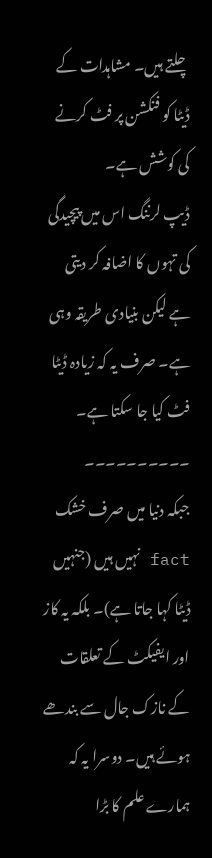چلتے ہیں۔ مشاہدات کے ڈیٹا کو فنکشن پر فٹ کرنے کی کوشش ہے۔
ڈیپ لرننگ اس میں پیچیدگی کی تہوں کا اضافہ کر دیتی ہے لیکن بنیادی طریقہ وہی ہے۔ صرف یہ کہ زیادہ ڈیٹا فٹ کیا جا سکتا ہے۔
۔۔۔۔۔۔۔۔۔۔
جبکہ دنیا میں صرف خشک fact نہیں ہیں (جنہیں ڈیٹا کہا جاتا ہے)۔ بلکہ یہ کاز اور ایفیکٹ کے تعلقات کے نازک جال سے بندھے ہوئے ہیں۔ دوسرا یہ کہ ہمارے علم کا بڑا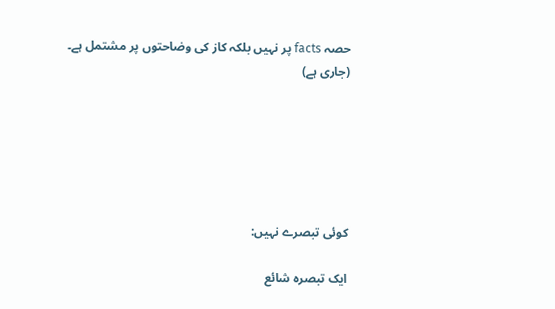حصہ facts پر نہیں بلکہ کاز کی وضاحتوں پر مشتمل ہے۔
(جاری ہے)






کوئی تبصرے نہیں:

ایک تبصرہ شائع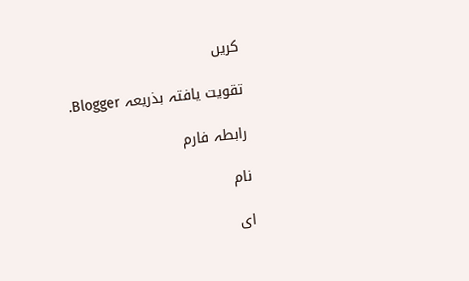کریں

تقویت یافتہ بذریعہ Blogger.

رابطہ فارم

نام

ای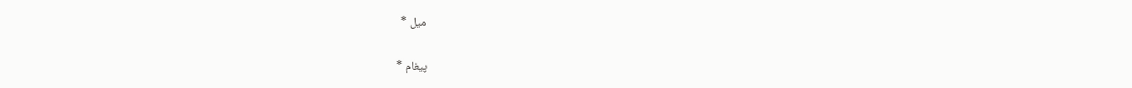میل *

پیغام *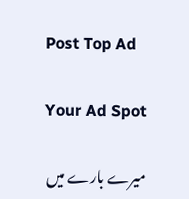Post Top Ad

Your Ad Spot

میرے بارے میں